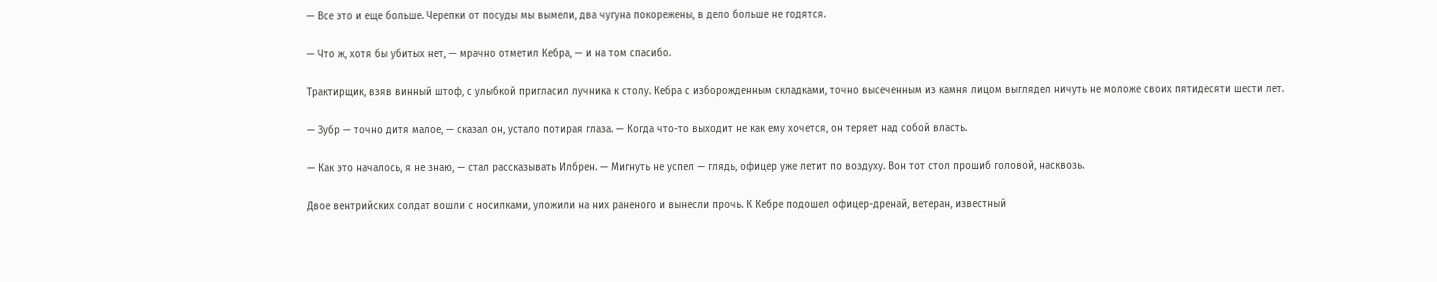— Все это и еще больше. Черепки от посуды мы вымели, два чугуна покорежены, в дело больше не годятся.

— Что ж, хотя бы убитых нет, — мрачно отметил Кебра, — и на том спасибо.

Трактирщик, взяв винный штоф, с улыбкой пригласил лучника к столу. Кебра с изборожденным складками, точно высеченным из камня лицом выглядел ничуть не моложе своих пятидесяти шести лет.

— Зубр — точно дитя малое, — сказал он, устало потирая глаза. — Когда что-то выходит не как ему хочется, он теряет над собой власть.

— Как это началось, я не знаю, — стал рассказывать Илбрен. — Мигнуть не успел — глядь, офицер уже летит по воздуху. Вон тот стол прошиб головой, насквозь.

Двое вентрийских солдат вошли с носилками, уложили на них раненого и вынесли прочь. К Кебре подошел офицер-дренай, ветеран, известный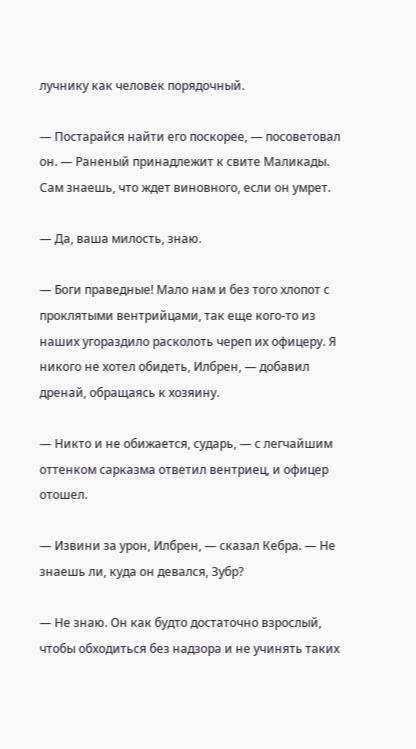лучнику как человек порядочный.

— Постарайся найти его поскорее, — посоветовал он. — Раненый принадлежит к свите Маликады. Сам знаешь, что ждет виновного, если он умрет.

— Да, ваша милость, знаю.

— Боги праведные! Мало нам и без того хлопот с проклятыми вентрийцами, так еще кого-то из наших угораздило расколоть череп их офицеру. Я никого не хотел обидеть, Илбрен, — добавил дренай, обращаясь к хозяину.

— Никто и не обижается, сударь, — с легчайшим оттенком сарказма ответил вентриец, и офицер отошел.

— Извини за урон, Илбрен, — сказал Кебра. — Не знаешь ли, куда он девался, Зубр?

— Не знаю. Он как будто достаточно взрослый, чтобы обходиться без надзора и не учинять таких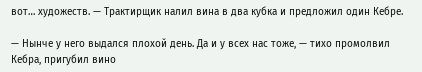вот… художеств. — Трактирщик налил вина в два кубка и предложил один Кебре.

— Нынче у него выдался плохой день. Да и у всех нас тоже, — тихо промолвил Кебра, пригубил вино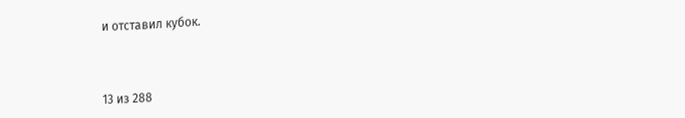и отставил кубок.



13 из 288